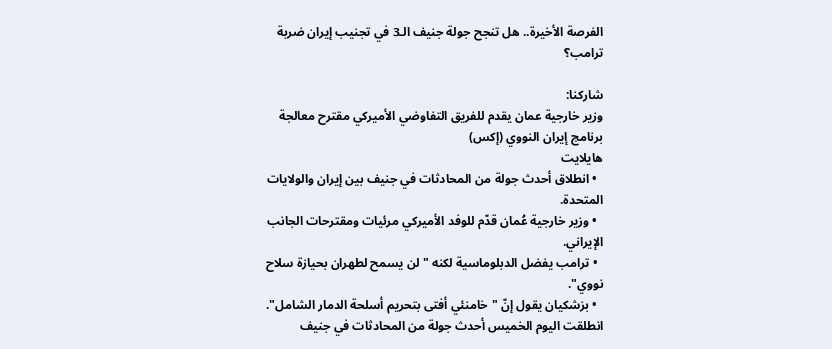الفرصة الأخيرة.. هل تنجح جولة جنيف الـ3 في تجنيب إيران ضربة ترامب؟

شاركنا:
وزير خارجية عمان يقدم للفريق التفاوضي الأميركي مقترح معالجة برنامج إيران النووي (إكس)
هايلايت
  • انطلاق أحدث جولة من المحادثات في جنيف بين إيران والولايات المتحدة.
  • وزير خارجية عُمان قدّم للوفد الأميركي مرئيات ومقترحات الجانب الإيراني.
  • ترامب يفضل الدبلوماسية لكنه "لن يسمح لطهران بحيازة سلاح نووي".
  • بزشكيان يقول إنّ "خامنئي أفتى بتحريم أسلحة الدمار الشامل".
انطلقت اليوم الخميس أحدث جولة من المحادثات في جنيف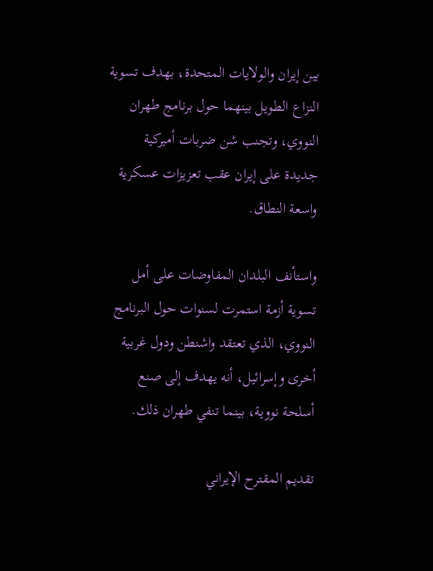بين إيران والولايات المتحدة، بهدف تسوية النزاع الطويل بينهما حول برنامج طهران النووي، وتجنب شن ضربات أميركية جديدة على إيران عقب تعزيزات عسكرية واسعة النطاق.

واستأنف البلدان المفاوضات على أمل تسوية أزمة استمرت لسنوات حول البرنامج النووي، الذي تعتقد واشنطن ودول غربية أخرى وإسرائيل، أنه يهدف إلى صنع أسلحة نووية، بينما تنفي طهران ذلك.

تقديم المقترح الإيراني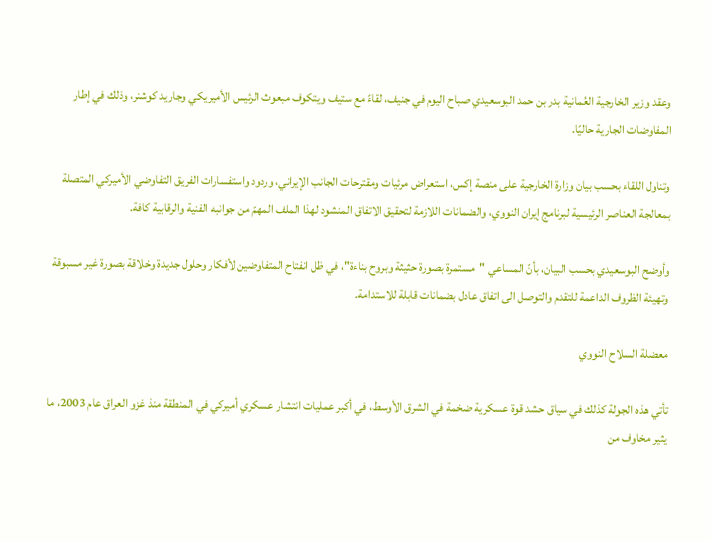وعقد وزير الخارجية العُمانية بدر بن حمد البوسعيدي صباح اليوم في جنيف، لقاءً مع ستيف ويتكوف مبعوث الرئيس الأميريكي وجاريد كوشنر، وذلك في إطار المفاوضات الجارية حاليًا.

وتناول اللقاء بحسب بيان وزارة الخارجية على منصة إكس، استعراض مرئيات ومقترحات الجانب الإيراني، وردود واستفسارات الفريق التفاوضي الأميركي المتصلة بمعالجة العناصر الرئيسية لبرنامج إيران النووي، والضمانات اللازمة لتحقيق الاتفاق المنشود لهذا الملف المهمّ من جوانبه الفنية والرقابية كافة.

وأوضح البوسعيدي بحسب البيان، بأنّ المساعي "مستمرة بصورة حثيثة وبروح بناءة"، في ظل انفتاح المتفاوضين لأفكار وحلول جديدة وخلاقة بصورة غير مسبوقة  وتهيئة الظروف الداعمة للتقدم والتوصل الى اتفاق عادل بضمانات قابلة للاستدامة.

معضلة السلاح النووي

تأتي هذه الجولة كذلك في سياق حشد قوة عسكرية ضخمة في الشرق الأوسط، في أكبر عمليات انتشار عسكري أميركي في المنطقة منذ غزو العراق عام 2003، ما يثير مخاوف من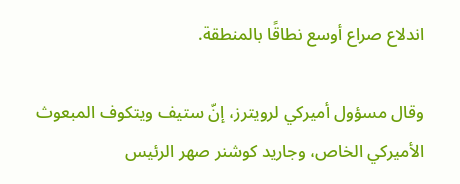اندلاع صراع أوسع نطاقًا بالمنطقة.

وقال مسؤول أميركي لرويترز، إنّ ستيف ويتكوف المبعوث الأميركي الخاص، وجاريد كوشنر صهر الرئيس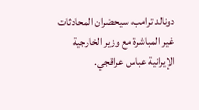دونالد ترامب، سيحضران المحادثات غير المباشرة مع وزير الخارجية الإيرانية عباس عراقجي.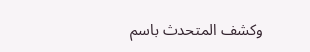وكشف المتحدث باسم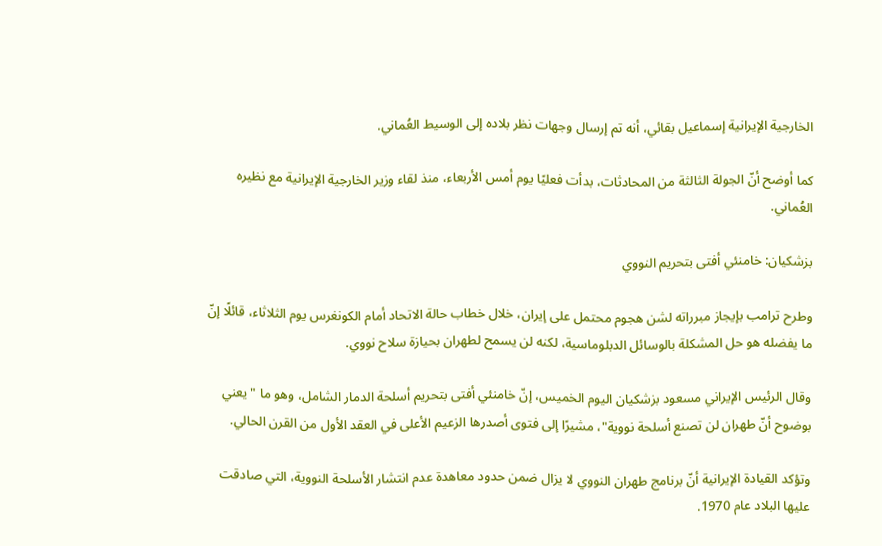الخارجية الإيرانية إسماعيل بقائي، أنه تم إرسال وجهات نظر بلاده إلى الوسيط العُماني.

كما أوضح أنّ الجولة الثالثة من المحادثات، بدأت فعليًا يوم أمس الأربعاء، منذ لقاء وزير الخارجية الإيرانية مع نظيره العُماني.

بزشكيان: خامنئي أفتى بتحريم النووي

وطرح ترامب بإيجاز مبرراته لشن هجوم محتمل على إيران، خلال خطاب حالة الاتحاد أمام الكونغرس يوم الثلاثاء، قائلًا إنّ ما يفضله هو حل المشكلة بالوسائل الدبلوماسية، لكنه لن يسمح لطهران بحيازة سلاح نووي.

وقال الرئيس الإيراني مسعود بزشكيان اليوم الخميس، إنّ خامنئي أفتى بتحريم أسلحة الدمار الشامل، وهو ما "يعني بوضوح أنّ طهران لن تصنع أسلحة نووية"، مشيرًا إلى فتوى أصدرها الزعيم الأعلى في العقد الأول من القرن الحالي.

وتؤكد القيادة الإيرانية أنّ برنامج طهران النووي لا يزال ضمن حدود معاهدة عدم انتشار الأسلحة النووية، التي صادقت عليها البلاد عام 1970.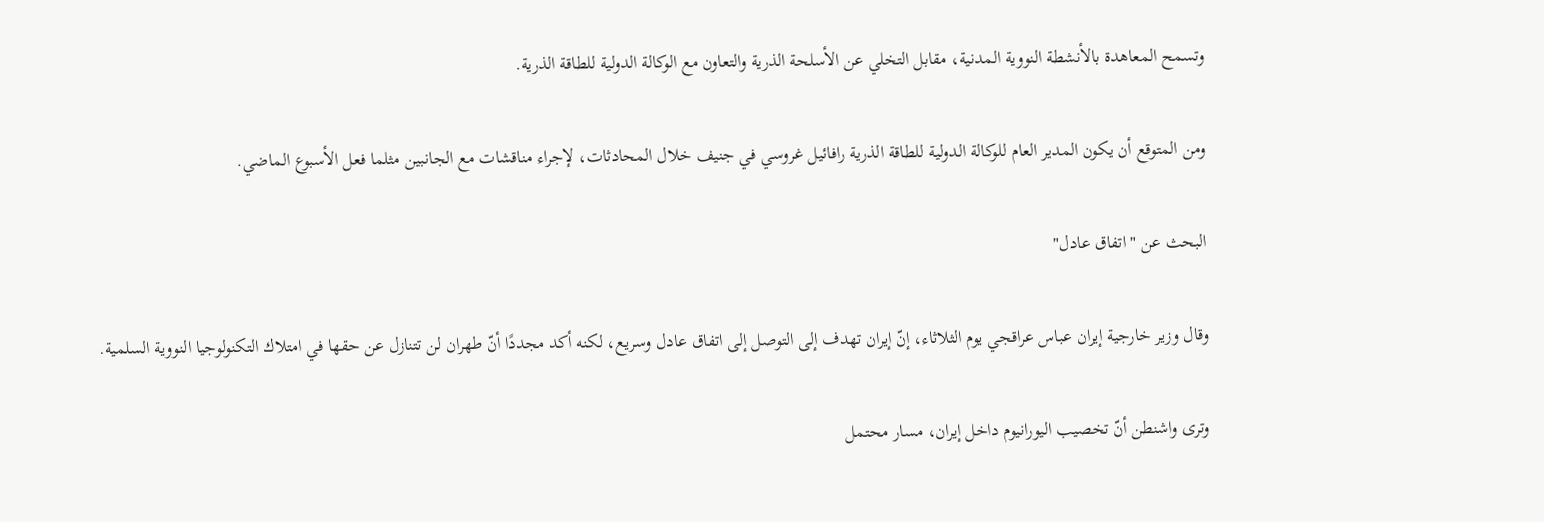وتسمح المعاهدة بالأنشطة النووية المدنية، مقابل التخلي عن الأسلحة الذرية والتعاون مع الوكالة الدولية للطاقة الذرية.

ومن المتوقع أن يكون المدير العام للوكالة الدولية للطاقة الذرية رافائيل غروسي في جنيف خلال المحادثات، لإجراء مناقشات مع الجانبين مثلما فعل الأسبوع الماضي.

البحث عن "اتفاق عادل"

وقال وزير خارجية إيران عباس عراقجي يوم الثلاثاء، إنّ إيران تهدف إلى التوصل إلى اتفاق عادل وسريع، لكنه أكد مجددًا أنّ طهران لن تتنازل عن حقها في امتلاك التكنولوجيا النووية السلمية.

وترى واشنطن أنّ تخصيب اليورانيوم داخل إيران، مسار محتمل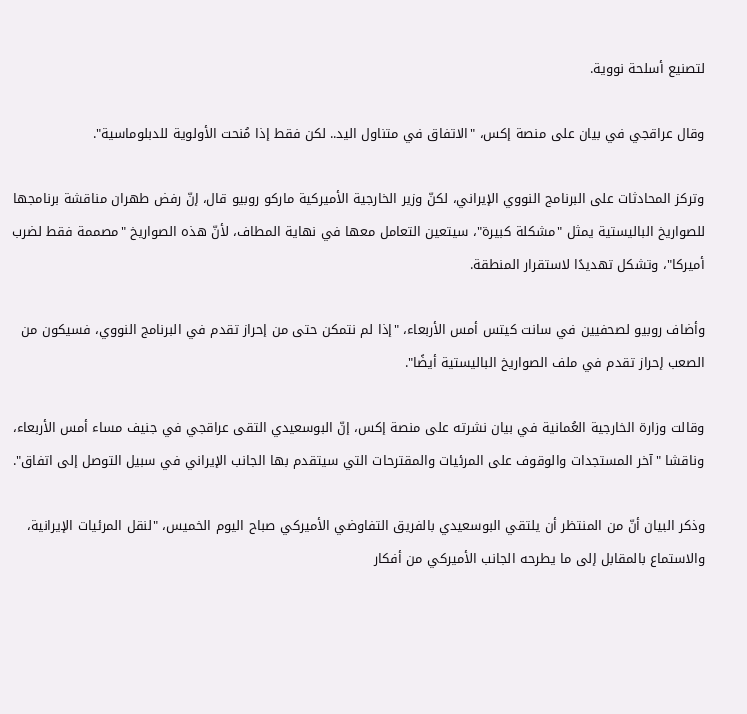لتصنيع أسلحة نووية.

وقال عراقجي في بيان على منصة إكس، "الاتفاق في متناول اليد.. لكن فقط إذا مُنحت الأولوية للدبلوماسية".

وتركز المحادثات على البرنامج النووي الإيراني، لكنّ وزير الخارجية الأميركية ماركو روبيو قال، إنّ رفض طهران مناقشة برنامجها للصواريخ الباليستية يمثل "مشكلة كبيرة"، سيتعين التعامل معها في نهاية المطاف، لأنّ هذه الصواريخ "مصممة فقط لضرب أميركا"، وتشكل تهديدًا لاستقرار المنطقة.

وأضاف روبيو لصحفيين في سانت كيتس أمس الأربعاء، "إذا لم نتمكن حتى من إحراز تقدم في البرنامج النووي، فسيكون من الصعب إحراز تقدم في ملف الصواريخ الباليستية أيضًا".

وقالت وزارة الخارجية العُمانية في بيان نشرته على منصة إكس، إنّ البوسعيدي التقى عراقجي في جنيف مساء أمس الأربعاء، وناقشا "آخر المستجدات والوقوف على المرئيات والمقترحات التي سيتقدم بها الجانب الإيراني في سبيل التوصل إلى اتفاق".

وذكر البيان أنّ من المنتظر أن يلتقي البوسعيدي بالفريق التفاوضي الأميركي صباح اليوم الخميس، "لنقل المرئيات الإيرانية، والاستماع بالمقابل إلى ما يطرحه الجانب الأميركي من أفكار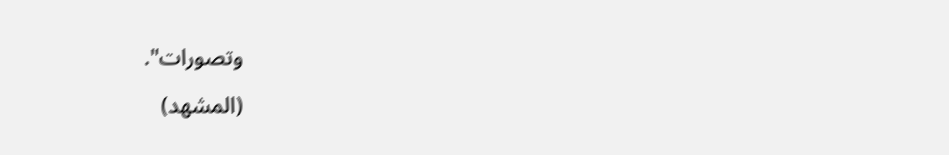وتصورات".

(المشهد)